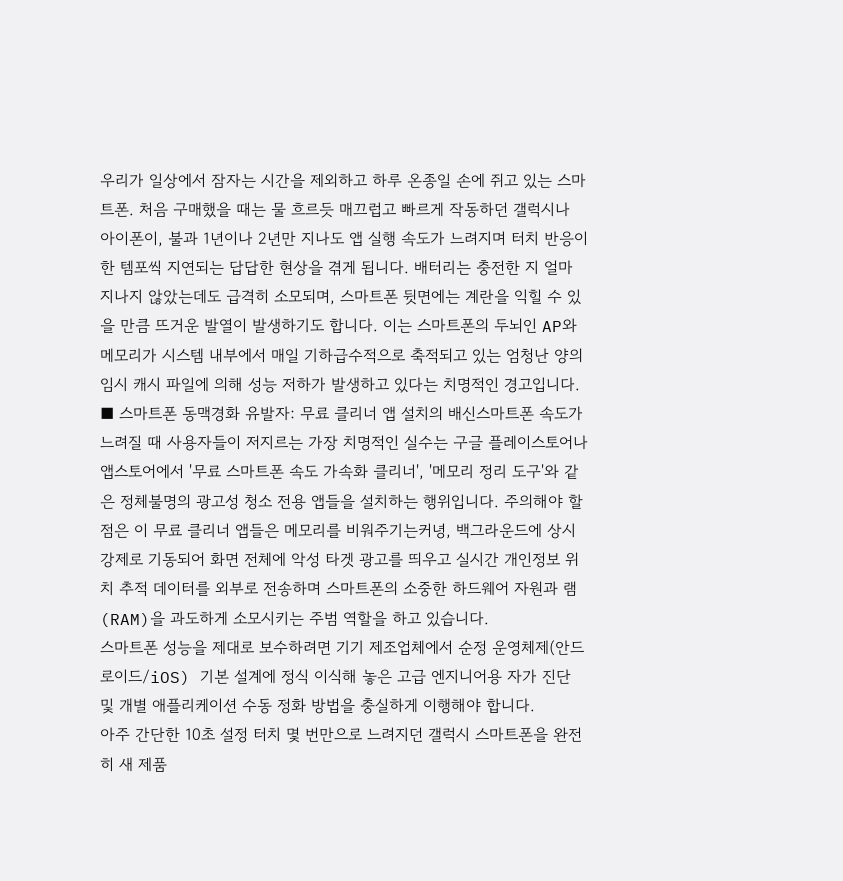우리가 일상에서 잠자는 시간을 제외하고 하루 온종일 손에 쥐고 있는 스마트폰. 처음 구매했을 때는 물 흐르듯 매끄럽고 빠르게 작동하던 갤럭시나 아이폰이, 불과 1년이나 2년만 지나도 앱 실행 속도가 느려지며 터치 반응이 한 템포씩 지연되는 답답한 현상을 겪게 됩니다. 배터리는 충전한 지 얼마 지나지 않았는데도 급격히 소모되며, 스마트폰 뒷면에는 계란을 익힐 수 있을 만큼 뜨거운 발열이 발생하기도 합니다. 이는 스마트폰의 두뇌인 AP와 메모리가 시스템 내부에서 매일 기하급수적으로 축적되고 있는 엄청난 양의 임시 캐시 파일에 의해 성능 저하가 발생하고 있다는 치명적인 경고입니다.
■ 스마트폰 동맥경화 유발자: 무료 클리너 앱 설치의 배신스마트폰 속도가 느려질 때 사용자들이 저지르는 가장 치명적인 실수는 구글 플레이스토어나 앱스토어에서 '무료 스마트폰 속도 가속화 클리너', '메모리 정리 도구'와 같은 정체불명의 광고성 청소 전용 앱들을 설치하는 행위입니다. 주의해야 할 점은 이 무료 클리너 앱들은 메모리를 비워주기는커녕, 백그라운드에 상시 강제로 기동되어 화면 전체에 악성 타겟 광고를 띄우고 실시간 개인정보 위치 추적 데이터를 외부로 전송하며 스마트폰의 소중한 하드웨어 자원과 램(RAM)을 과도하게 소모시키는 주범 역할을 하고 있습니다.
스마트폰 성능을 제대로 보수하려면 기기 제조업체에서 순정 운영체제(안드로이드/iOS) 기본 설계에 정식 이식해 놓은 고급 엔지니어용 자가 진단 및 개별 애플리케이션 수동 정화 방법을 충실하게 이행해야 합니다.
아주 간단한 10초 설정 터치 몇 번만으로 느려지던 갤럭시 스마트폰을 완전히 새 제품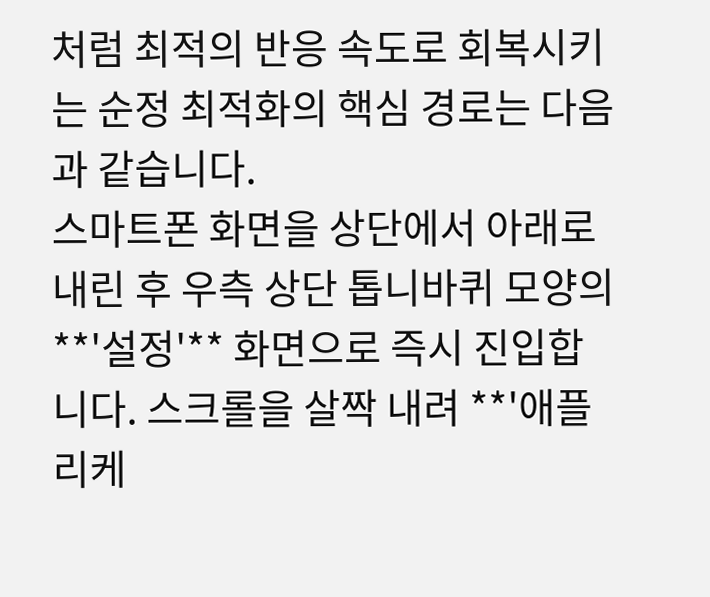처럼 최적의 반응 속도로 회복시키는 순정 최적화의 핵심 경로는 다음과 같습니다.
스마트폰 화면을 상단에서 아래로 내린 후 우측 상단 톱니바퀴 모양의 **'설정'** 화면으로 즉시 진입합니다. 스크롤을 살짝 내려 **'애플리케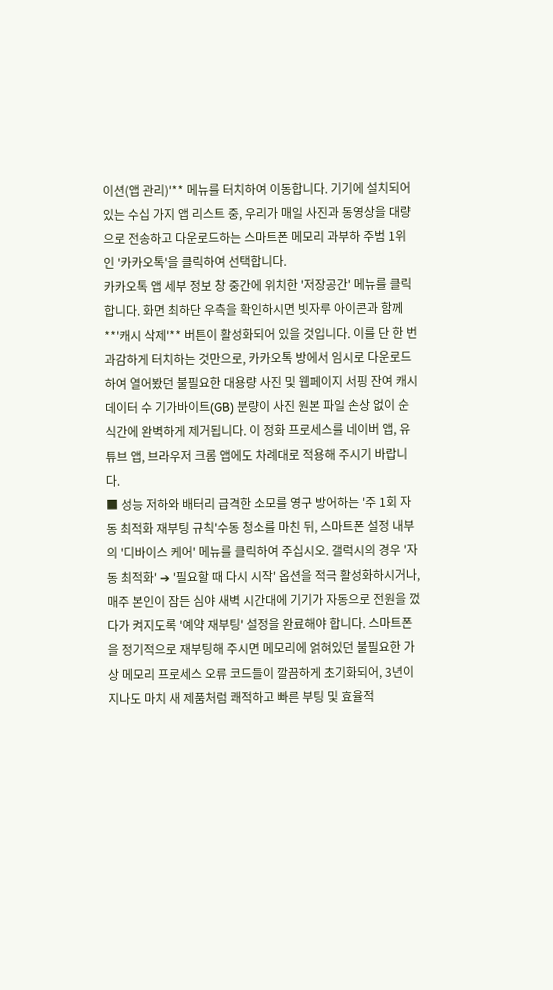이션(앱 관리)'** 메뉴를 터치하여 이동합니다. 기기에 설치되어 있는 수십 가지 앱 리스트 중, 우리가 매일 사진과 동영상을 대량으로 전송하고 다운로드하는 스마트폰 메모리 과부하 주범 1위인 '카카오톡'을 클릭하여 선택합니다.
카카오톡 앱 세부 정보 창 중간에 위치한 '저장공간' 메뉴를 클릭합니다. 화면 최하단 우측을 확인하시면 빗자루 아이콘과 함께 **'캐시 삭제'** 버튼이 활성화되어 있을 것입니다. 이를 단 한 번 과감하게 터치하는 것만으로, 카카오톡 방에서 임시로 다운로드하여 열어봤던 불필요한 대용량 사진 및 웹페이지 서핑 잔여 캐시 데이터 수 기가바이트(GB) 분량이 사진 원본 파일 손상 없이 순식간에 완벽하게 제거됩니다. 이 정화 프로세스를 네이버 앱, 유튜브 앱, 브라우저 크롬 앱에도 차례대로 적용해 주시기 바랍니다.
■ 성능 저하와 배터리 급격한 소모를 영구 방어하는 '주 1회 자동 최적화 재부팅 규칙'수동 청소를 마친 뒤, 스마트폰 설정 내부의 '디바이스 케어' 메뉴를 클릭하여 주십시오. 갤럭시의 경우 '자동 최적화' ➔ '필요할 때 다시 시작' 옵션을 적극 활성화하시거나, 매주 본인이 잠든 심야 새벽 시간대에 기기가 자동으로 전원을 껐다가 켜지도록 '예약 재부팅' 설정을 완료해야 합니다. 스마트폰을 정기적으로 재부팅해 주시면 메모리에 얽혀있던 불필요한 가상 메모리 프로세스 오류 코드들이 깔끔하게 초기화되어, 3년이 지나도 마치 새 제품처럼 쾌적하고 빠른 부팅 및 효율적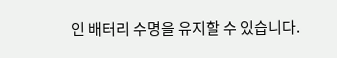인 배터리 수명을 유지할 수 있습니다.